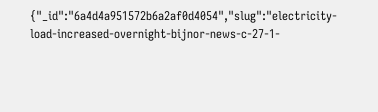{"_id":"6a4d4a951572b6a2af0d4054","slug":"electricity-load-increased-overnight-bijnor-news-c-27-1-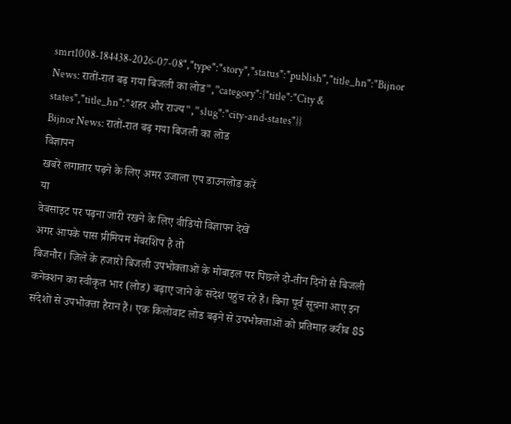smrt1008-184438-2026-07-08","type":"story","status":"publish","title_hn":"Bijnor News: रातों-रात बढ़ गया बिजली का लोड","category":{"title":"City & states","title_hn":"शहर और राज्य","slug":"city-and-states"}}
Bijnor News: रातों-रात बढ़ गया बिजली का लोड
विज्ञापन
खबरें लगातार पढ़ने के लिए अमर उजाला एप डाउनलोड करें
या
वेबसाइट पर पढ़ना जारी रखने के लिए वीडियो विज्ञापन देखें
अगर आपके पास प्रीमियम मेंबरशिप है तो
बिजनौर। जिले के हजारों बिजली उपभोक्ताओं के मोबाइल पर पिछले दो-तीन दिनों से बिजली कनेक्शन का स्वीकृत भार (लोड) बढ़ाए जाने के संदेश पहुंच रहे हैं। बिना पूर्व सूचना आए इन संदेशों से उपभोक्ता हैरान हैं। एक किलोवाट लोड बढ़ने से उपभोक्ताओं को प्रतिमाह करीब 85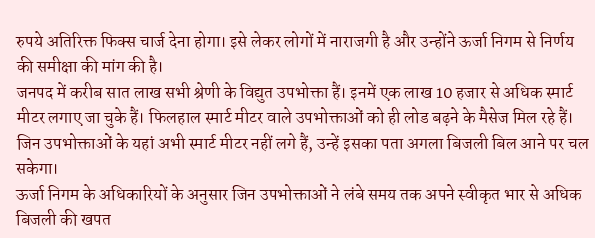रुपये अतिरिक्त फिक्स चार्ज देना होगा। इसे लेकर लोगों में नाराजगी है और उन्होंने ऊर्जा निगम से निर्णय की समीक्षा की मांग की है।
जनपद में करीब सात लाख सभी श्रेणी के विद्युत उपभोक्ता हैं। इनमें एक लाख 10 हजार से अधिक स्मार्ट मीटर लगाए जा चुके हैं। फिलहाल स्मार्ट मीटर वाले उपभोक्ताओं को ही लोड बढ़ने के मैसेज मिल रहे हैं। जिन उपभोक्ताओं के यहां अभी स्मार्ट मीटर नहीं लगे हैं, उन्हें इसका पता अगला बिजली बिल आने पर चल सकेगा।
ऊर्जा निगम के अधिकारियों के अनुसार जिन उपभोक्ताओं ने लंबे समय तक अपने स्वीकृत भार से अधिक बिजली की खपत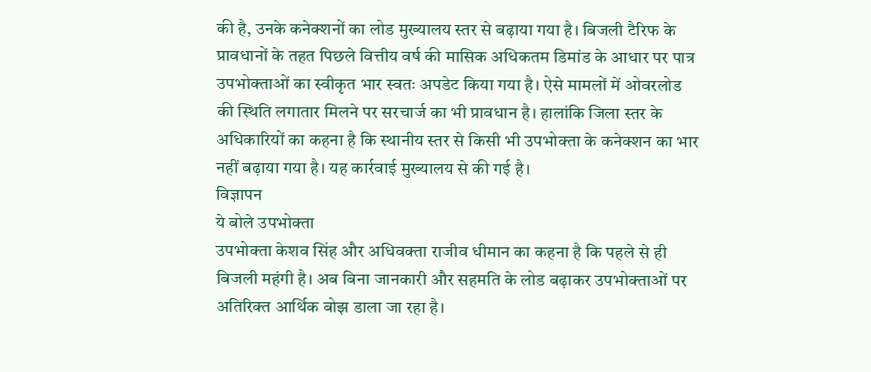की है, उनके कनेक्शनों का लोड मुख्यालय स्तर से बढ़ाया गया है। बिजली टैरिफ के प्रावधानों के तहत पिछले वित्तीय वर्ष की मासिक अधिकतम डिमांड के आधार पर पात्र उपभोक्ताओं का स्वीकृत भार स्वतः अपडेट किया गया है। ऐसे मामलों में ओवरलोड की स्थिति लगातार मिलने पर सरचार्ज का भी प्रावधान है। हालांकि जिला स्तर के अधिकारियों का कहना है कि स्थानीय स्तर से किसी भी उपभोक्ता के कनेक्शन का भार नहीं बढ़ाया गया है। यह कार्रवाई मुख्यालय से की गई है।
विज्ञापन
ये बोले उपभोक्ता
उपभोक्ता केशव सिंह और अधिवक्ता राजीव धीमान का कहना है कि पहले से ही बिजली महंगी है। अब बिना जानकारी और सहमति के लोड बढ़ाकर उपभोक्ताओं पर अतिरिक्त आर्थिक बोझ डाला जा रहा है।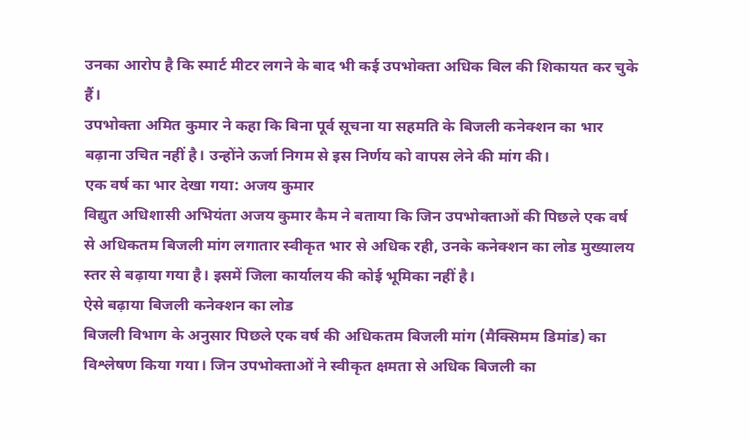उनका आरोप है कि स्मार्ट मीटर लगने के बाद भी कई उपभोक्ता अधिक बिल की शिकायत कर चुके हैं।
उपभोक्ता अमित कुमार ने कहा कि बिना पूर्व सूचना या सहमति के बिजली कनेक्शन का भार बढ़ाना उचित नहीं है। उन्होंने ऊर्जा निगम से इस निर्णय को वापस लेने की मांग की।
एक वर्ष का भार देखा गया: अजय कुमार
विद्युत अधिशासी अभियंता अजय कुमार कैम ने बताया कि जिन उपभोक्ताओं की पिछले एक वर्ष से अधिकतम बिजली मांग लगातार स्वीकृत भार से अधिक रही, उनके कनेक्शन का लोड मुख्यालय स्तर से बढ़ाया गया है। इसमें जिला कार्यालय की कोई भूमिका नहीं है।
ऐसे बढ़ाया बिजली कनेक्शन का लोड
बिजली विभाग के अनुसार पिछले एक वर्ष की अधिकतम बिजली मांग (मैक्सिमम डिमांड) का विश्लेषण किया गया। जिन उपभोक्ताओं ने स्वीकृत क्षमता से अधिक बिजली का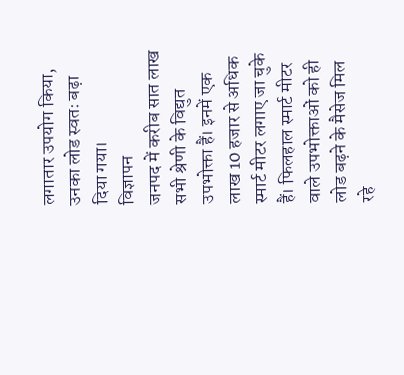लगातार उपयोग किया, उनका लोड स्वतः बढ़ा दिया गया।
विज्ञापन
जनपद में करीब सात लाख सभी श्रेणी के विद्युत उपभोक्ता हैं। इनमें एक लाख 10 हजार से अधिक स्मार्ट मीटर लगाए जा चुके हैं। फिलहाल स्मार्ट मीटर वाले उपभोक्ताओं को ही लोड बढ़ने के मैसेज मिल रहे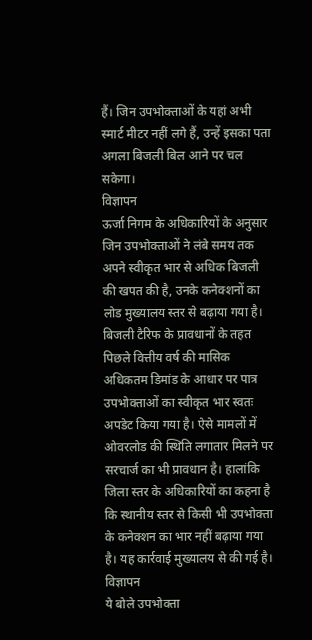हैं। जिन उपभोक्ताओं के यहां अभी स्मार्ट मीटर नहीं लगे हैं, उन्हें इसका पता अगला बिजली बिल आने पर चल सकेगा।
विज्ञापन
ऊर्जा निगम के अधिकारियों के अनुसार जिन उपभोक्ताओं ने लंबे समय तक अपने स्वीकृत भार से अधिक बिजली की खपत की है, उनके कनेक्शनों का लोड मुख्यालय स्तर से बढ़ाया गया है। बिजली टैरिफ के प्रावधानों के तहत पिछले वित्तीय वर्ष की मासिक अधिकतम डिमांड के आधार पर पात्र उपभोक्ताओं का स्वीकृत भार स्वतः अपडेट किया गया है। ऐसे मामलों में ओवरलोड की स्थिति लगातार मिलने पर सरचार्ज का भी प्रावधान है। हालांकि जिला स्तर के अधिकारियों का कहना है कि स्थानीय स्तर से किसी भी उपभोक्ता के कनेक्शन का भार नहीं बढ़ाया गया है। यह कार्रवाई मुख्यालय से की गई है।
विज्ञापन
ये बोले उपभोक्ता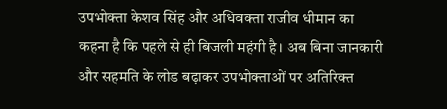उपभोक्ता केशव सिंह और अधिवक्ता राजीव धीमान का कहना है कि पहले से ही बिजली महंगी है। अब बिना जानकारी और सहमति के लोड बढ़ाकर उपभोक्ताओं पर अतिरिक्त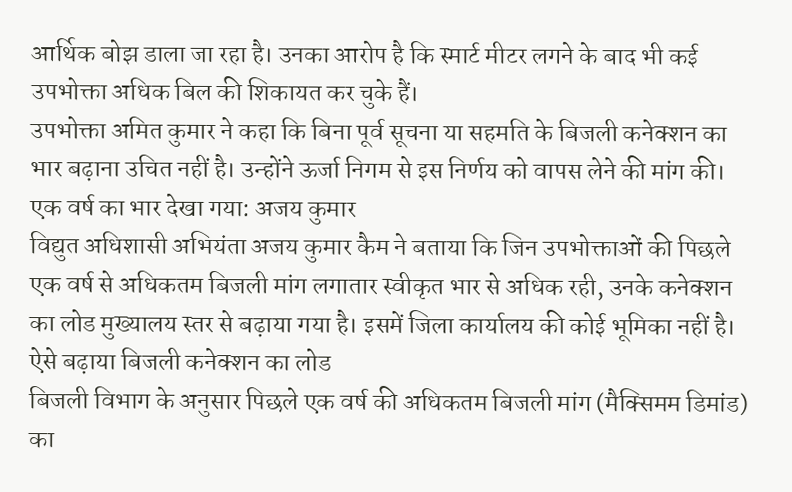आर्थिक बोझ डाला जा रहा है। उनका आरोप है कि स्मार्ट मीटर लगने के बाद भी कई उपभोक्ता अधिक बिल की शिकायत कर चुके हैं।
उपभोक्ता अमित कुमार ने कहा कि बिना पूर्व सूचना या सहमति के बिजली कनेक्शन का भार बढ़ाना उचित नहीं है। उन्होंने ऊर्जा निगम से इस निर्णय को वापस लेने की मांग की।
एक वर्ष का भार देखा गया: अजय कुमार
विद्युत अधिशासी अभियंता अजय कुमार कैम ने बताया कि जिन उपभोक्ताओं की पिछले एक वर्ष से अधिकतम बिजली मांग लगातार स्वीकृत भार से अधिक रही, उनके कनेक्शन का लोड मुख्यालय स्तर से बढ़ाया गया है। इसमें जिला कार्यालय की कोई भूमिका नहीं है।
ऐसे बढ़ाया बिजली कनेक्शन का लोड
बिजली विभाग के अनुसार पिछले एक वर्ष की अधिकतम बिजली मांग (मैक्सिमम डिमांड) का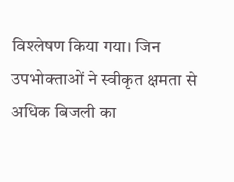विश्लेषण किया गया। जिन उपभोक्ताओं ने स्वीकृत क्षमता से अधिक बिजली का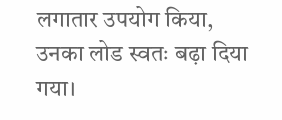लगातार उपयोग किया, उनका लोड स्वतः बढ़ा दिया गया।